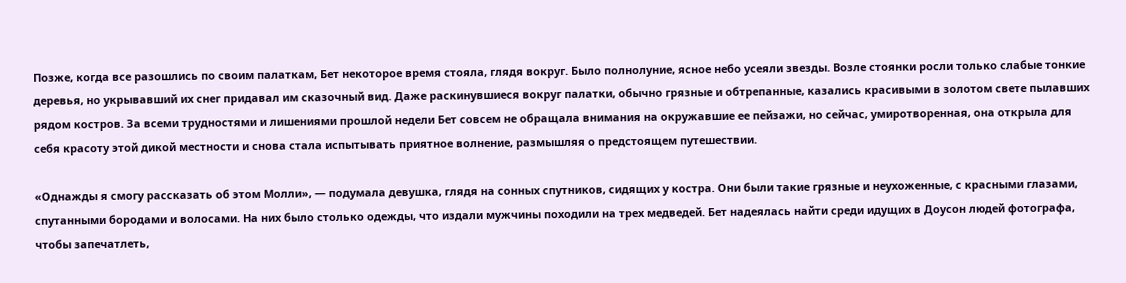Позже, когда все разошлись по своим палаткам, Бет некоторое время стояла, глядя вокруг. Было полнолуние, ясное небо усеяли звезды. Возле стоянки росли только слабые тонкие деревья, но укрывавший их снег придавал им сказочный вид. Даже раскинувшиеся вокруг палатки, обычно грязные и обтрепанные, казались красивыми в золотом свете пылавших рядом костров. За всеми трудностями и лишениями прошлой недели Бет совсем не обращала внимания на окружавшие ее пейзажи, но сейчас, умиротворенная, она открыла для себя красоту этой дикой местности и снова стала испытывать приятное волнение, размышляя о предстоящем путешествии.

«Однажды я смогу рассказать об этом Молли», — подумала девушка, глядя на сонных спутников, сидящих у костра. Они были такие грязные и неухоженные, с красными глазами, спутанными бородами и волосами. На них было столько одежды, что издали мужчины походили на трех медведей. Бет надеялась найти среди идущих в Доусон людей фотографа, чтобы запечатлеть,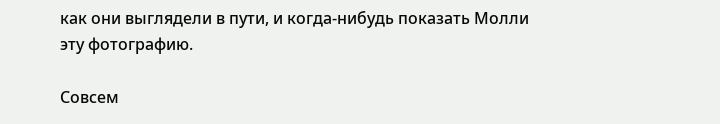как они выглядели в пути, и когда-нибудь показать Молли эту фотографию.

Совсем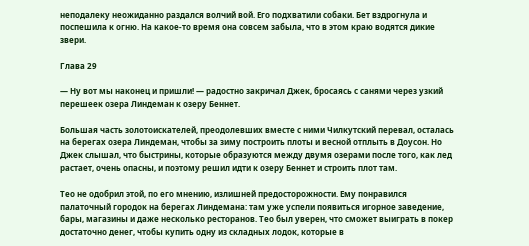неподалеку неожиданно раздался волчий вой. Его подхватили собаки. Бет вздрогнула и поспешила к огню. На какое-то время она совсем забыла, что в этом краю водятся дикие звери.

Глава 29

— Ну вот мы наконец и пришли! — радостно закричал Джек, бросаясь с санями через узкий перешеек озера Линдеман к озеру Беннет.

Большая часть золотоискателей, преодолевших вместе с ними Чилкутский перевал, осталась на берегах озера Линдеман, чтобы за зиму построить плоты и весной отплыть в Доусон. Но Джек слышал, что быстрины, которые образуются между двумя озерами после того, как лед растает, очень опасны, и поэтому решил идти к озеру Беннет и строить плот там.

Тео не одобрил этой, по его мнению, излишней предосторожности. Ему понравился палаточный городок на берегах Линдемана: там уже успели появиться игорное заведение, бары, магазины и даже несколько ресторанов. Тео был уверен, что сможет выиграть в покер достаточно денег, чтобы купить одну из складных лодок, которые в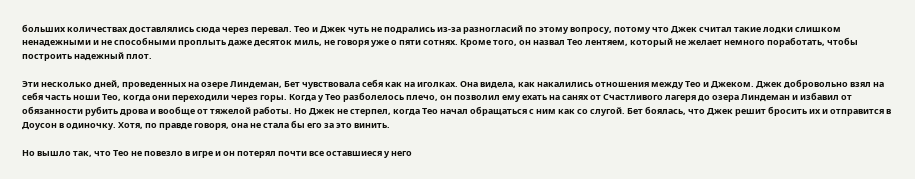больших количествах доставлялись сюда через перевал. Тео и Джек чуть не подрались из-за разногласий по этому вопросу, потому что Джек считал такие лодки слишком ненадежными и не способными проплыть даже десяток миль, не говоря уже о пяти сотнях. Кроме того, он назвал Тео лентяем, который не желает немного поработать, чтобы построить надежный плот.

Эти несколько дней, проведенных на озере Линдеман, Бет чувствовала себя как на иголках. Она видела, как накалились отношения между Тео и Джеком. Джек добровольно взял на себя часть ноши Тео, когда они переходили через горы. Когда у Тео разболелось плечо, он позволил ему ехать на санях от Счастливого лагеря до озера Линдеман и избавил от обязанности рубить дрова и вообще от тяжелой работы. Но Джек не стерпел, когда Тео начал обращаться с ним как со слугой. Бет боялась, что Джек решит бросить их и отправится в Доусон в одиночку. Хотя, по правде говоря, она не стала бы его за это винить.

Но вышло так, что Тео не повезло в игре и он потерял почти все оставшиеся у него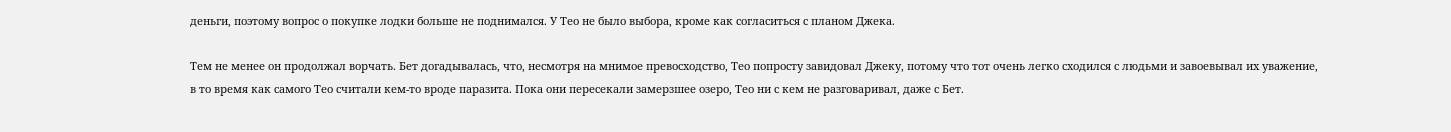деньги, поэтому вопрос о покупке лодки больше не поднимался. У Тео не было выбора, кроме как согласиться с планом Джека.

Тем не менее он продолжал ворчать. Бет догадывалась, что, несмотря на мнимое превосходство, Тео попросту завидовал Джеку, потому что тот очень легко сходился с людьми и завоевывал их уважение, в то время как самого Тео считали кем-то вроде паразита. Пока они пересекали замерзшее озеро, Тео ни с кем не разговаривал, даже с Бет.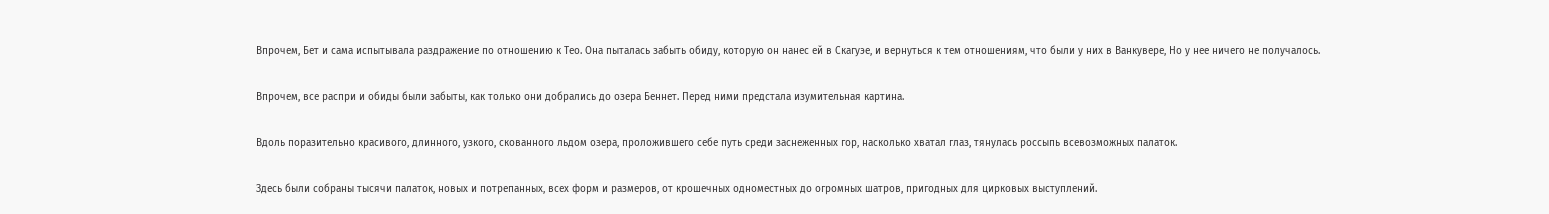Впрочем, Бет и сама испытывала раздражение по отношению к Тео. Она пыталась забыть обиду, которую он нанес ей в Скагуэе, и вернуться к тем отношениям, что были у них в Ванкувере, Но у нее ничего не получалось.

Впрочем, все распри и обиды были забыты, как только они добрались до озера Беннет. Перед ними предстала изумительная картина.

Вдоль поразительно красивого, длинного, узкого, скованного льдом озера, проложившего себе путь среди заснеженных гор, насколько хватал глаз, тянулась россыпь всевозможных палаток.

Здесь были собраны тысячи палаток, новых и потрепанных, всех форм и размеров, от крошечных одноместных до огромных шатров, пригодных для цирковых выступлений.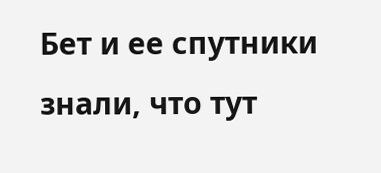Бет и ее спутники знали, что тут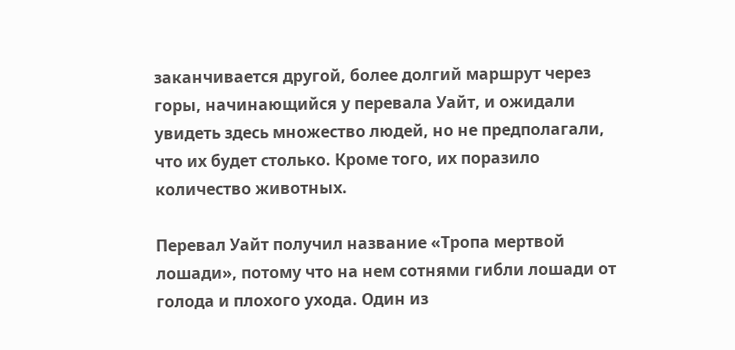заканчивается другой, более долгий маршрут через горы, начинающийся у перевала Уайт, и ожидали увидеть здесь множество людей, но не предполагали, что их будет столько. Кроме того, их поразило количество животных.

Перевал Уайт получил название «Тропа мертвой лошади», потому что на нем сотнями гибли лошади от голода и плохого ухода. Один из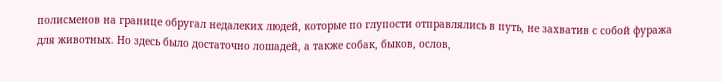полисменов на границе обругал недалеких людей, которые по глупости отправлялись в путь, не захватив с собой фуража для животных. Но здесь было достаточно лошадей, а также собак, быков, ослов,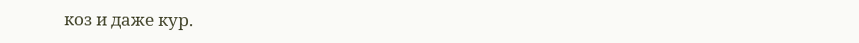коз и даже кур.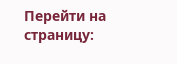Перейти на страницу: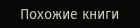Похожие книги